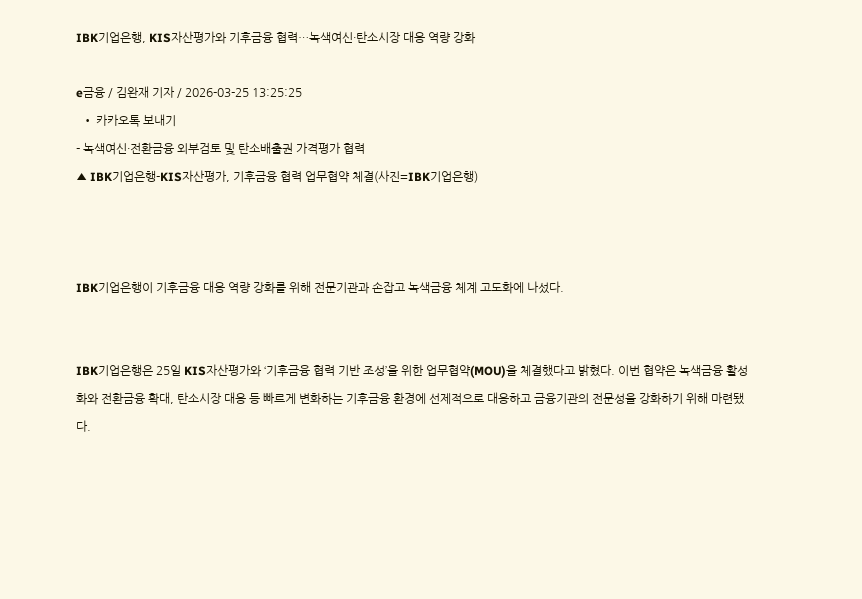IBK기업은행, KIS자산평가와 기후금융 협력…녹색여신·탄소시장 대응 역량 강화

e금융 / 김완재 기자 / 2026-03-25 13:25:25
  • 카카오톡 보내기
- 녹색여신·전환금융 외부검토 및 탄소배출권 가격평가 협력
▲ IBK기업은행-KIS자산평가, 기후금융 협력 업무협약 체결(사진=IBK기업은행)



IBK기업은행이 기후금융 대응 역량 강화를 위해 전문기관과 손잡고 녹색금융 체계 고도화에 나섰다.


IBK기업은행은 25일 KIS자산평가와 ‘기후금융 협력 기반 조성’을 위한 업무협약(MOU)을 체결했다고 밝혔다. 이번 협약은 녹색금융 활성화와 전환금융 확대, 탄소시장 대응 등 빠르게 변화하는 기후금융 환경에 선제적으로 대응하고 금융기관의 전문성을 강화하기 위해 마련됐다.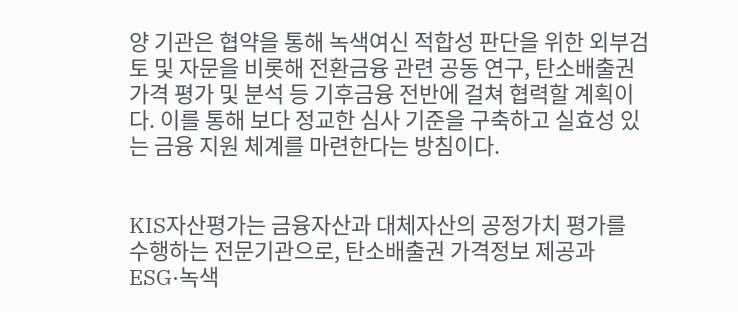양 기관은 협약을 통해 녹색여신 적합성 판단을 위한 외부검토 및 자문을 비롯해 전환금융 관련 공동 연구, 탄소배출권 가격 평가 및 분석 등 기후금융 전반에 걸쳐 협력할 계획이다. 이를 통해 보다 정교한 심사 기준을 구축하고 실효성 있는 금융 지원 체계를 마련한다는 방침이다.


KIS자산평가는 금융자산과 대체자산의 공정가치 평가를 수행하는 전문기관으로, 탄소배출권 가격정보 제공과 ESG·녹색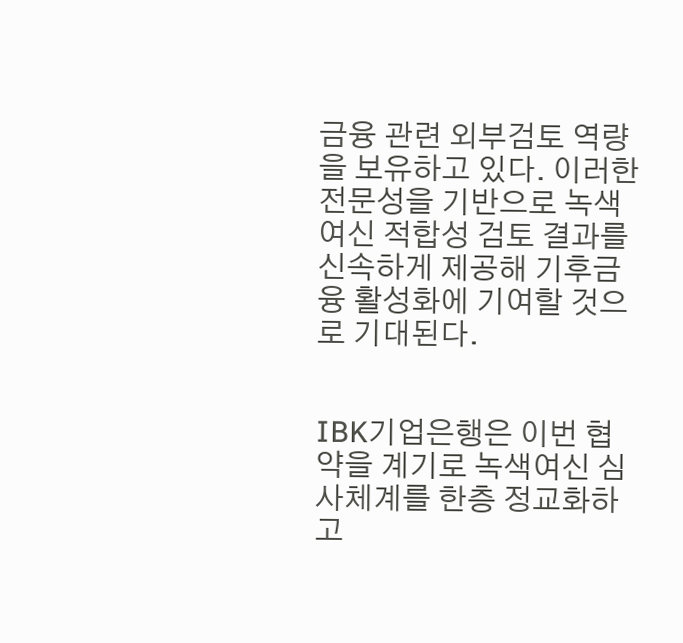금융 관련 외부검토 역량을 보유하고 있다. 이러한 전문성을 기반으로 녹색여신 적합성 검토 결과를 신속하게 제공해 기후금융 활성화에 기여할 것으로 기대된다.


IBK기업은행은 이번 협약을 계기로 녹색여신 심사체계를 한층 정교화하고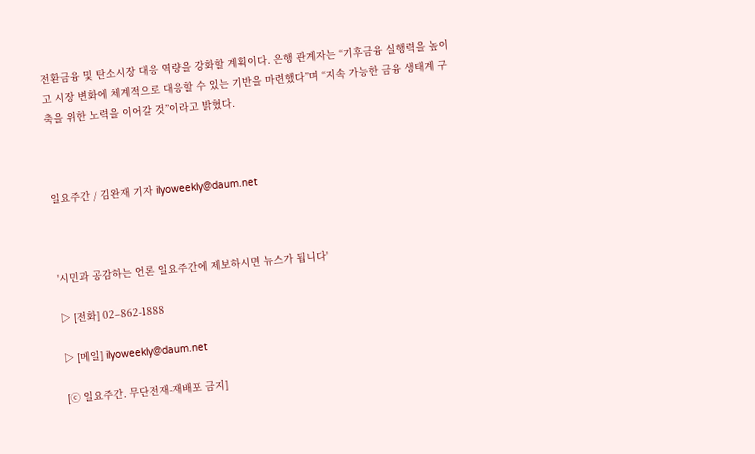전환금융 및 탄소시장 대응 역량을 강화할 계획이다. 은행 관계자는 “기후금융 실행력을 높이고 시장 변화에 체계적으로 대응할 수 있는 기반을 마련했다”며 “지속 가능한 금융 생태계 구축을 위한 노력을 이어갈 것”이라고 밝혔다.



일요주간 / 김완재 기자 ilyoweekly@daum.net



'시민과 공감하는 언론 일요주간에 제보하시면 뉴스가 됩니다'

▷ [전화] 02–862-1888

▷ [메일] ilyoweekly@daum.net

[ⓒ 일요주간. 무단전재-재배포 금지]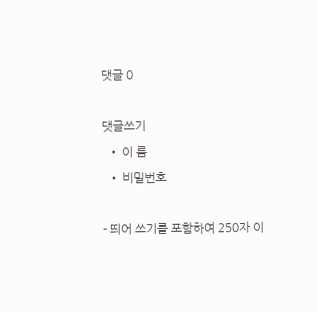댓글 0

댓글쓰기
  • 이 름
  • 비밀번호

- 띄어 쓰기를 포함하여 250자 이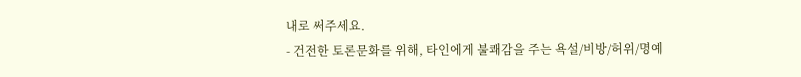내로 써주세요.
- 건전한 토론문화를 위해, 타인에게 불쾌감을 주는 욕설/비방/허위/명예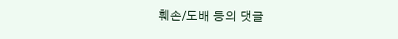훼손/도배 등의 댓글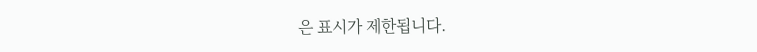은 표시가 제한됩니다.